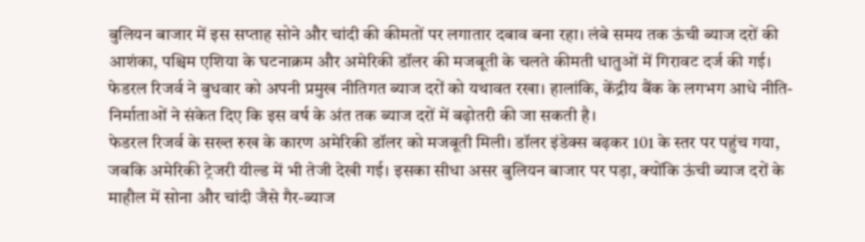बुलियन बाजार में इस सप्ताह सोने और चांदी की कीमतों पर लगातार दबाव बना रहा। लंबे समय तक ऊंची ब्याज दरों की आशंका, पश्चिम एशिया के घटनाक्रम और अमेरिकी डॉलर की मजबूती के चलते कीमती धातुओं में गिरावट दर्ज की गई।
फेडरल रिजर्व ने बुधवार को अपनी प्रमुख नीतिगत ब्याज दरों को यथावत रखा। हालांकि, केंद्रीय बैंक के लगभग आधे नीति-निर्माताओं ने संकेत दिए कि इस वर्ष के अंत तक ब्याज दरों में बढ़ोतरी की जा सकती है।
फेडरल रिजर्व के सख्त रुख के कारण अमेरिकी डॉलर को मजबूती मिली। डॉलर इंडेक्स बढ़कर 101 के स्तर पर पहुंच गया, जबकि अमेरिकी ट्रेजरी यील्ड में भी तेजी देखी गई। इसका सीधा असर बुलियन बाजार पर पड़ा, क्योंकि ऊंची ब्याज दरों के माहौल में सोना और चांदी जैसे गैर-ब्याज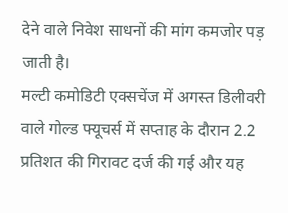देने वाले निवेश साधनों की मांग कमजोर पड़ जाती है।
मल्टी कमोडिटी एक्सचेंज में अगस्त डिलीवरी वाले गोल्ड फ्यूचर्स में सप्ताह के दौरान 2.2 प्रतिशत की गिरावट दर्ज की गई और यह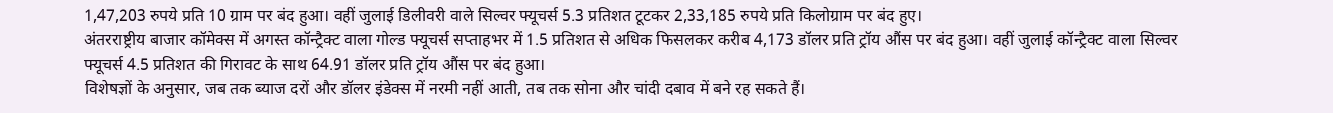1,47,203 रुपये प्रति 10 ग्राम पर बंद हुआ। वहीं जुलाई डिलीवरी वाले सिल्वर फ्यूचर्स 5.3 प्रतिशत टूटकर 2,33,185 रुपये प्रति किलोग्राम पर बंद हुए।
अंतरराष्ट्रीय बाजार कॉमेक्स में अगस्त कॉन्ट्रैक्ट वाला गोल्ड फ्यूचर्स सप्ताहभर में 1.5 प्रतिशत से अधिक फिसलकर करीब 4,173 डॉलर प्रति ट्रॉय औंस पर बंद हुआ। वहीं जुलाई कॉन्ट्रैक्ट वाला सिल्वर फ्यूचर्स 4.5 प्रतिशत की गिरावट के साथ 64.91 डॉलर प्रति ट्रॉय औंस पर बंद हुआ।
विशेषज्ञों के अनुसार, जब तक ब्याज दरों और डॉलर इंडेक्स में नरमी नहीं आती, तब तक सोना और चांदी दबाव में बने रह सकते हैं।